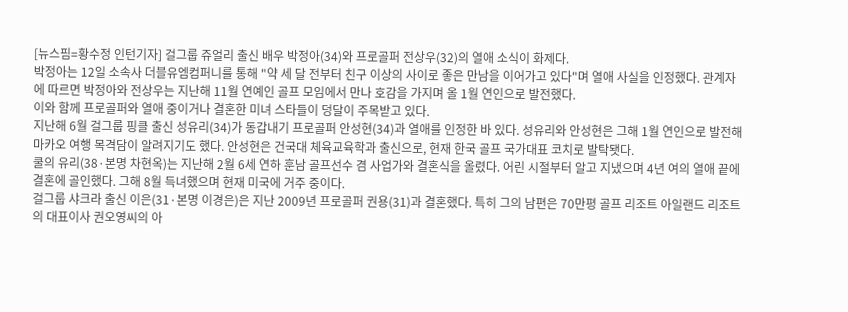[뉴스핌=황수정 인턴기자] 걸그룹 쥬얼리 출신 배우 박정아(34)와 프로골퍼 전상우(32)의 열애 소식이 화제다.
박정아는 12일 소속사 더블유엠컴퍼니를 통해 "약 세 달 전부터 친구 이상의 사이로 좋은 만남을 이어가고 있다"며 열애 사실을 인정했다. 관계자에 따르면 박정아와 전상우는 지난해 11월 연예인 골프 모임에서 만나 호감을 가지며 올 1월 연인으로 발전했다.
이와 함께 프로골퍼와 열애 중이거나 결혼한 미녀 스타들이 덩달이 주목받고 있다.
지난해 6월 걸그룹 핑클 출신 성유리(34)가 동갑내기 프로골퍼 안성현(34)과 열애를 인정한 바 있다. 성유리와 안성현은 그해 1월 연인으로 발전해 마카오 여행 목격담이 알려지기도 했다. 안성현은 건국대 체육교육학과 출신으로, 현재 한국 골프 국가대표 코치로 발탁됏다.
쿨의 유리(38·본명 차현옥)는 지난해 2월 6세 연하 훈남 골프선수 겸 사업가와 결혼식을 올렸다. 어린 시절부터 알고 지냈으며 4년 여의 열애 끝에 결혼에 골인했다. 그해 8월 득녀했으며 현재 미국에 거주 중이다.
걸그룹 샤크라 출신 이은(31·본명 이경은)은 지난 2009년 프로골퍼 권용(31)과 결혼했다. 특히 그의 남편은 70만평 골프 리조트 아일랜드 리조트의 대표이사 권오영씨의 아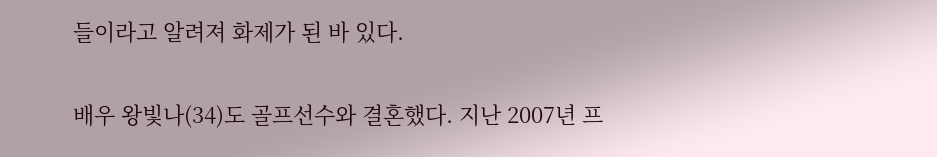들이라고 알려져 화제가 된 바 있다.

배우 왕빛나(34)도 골프선수와 결혼했다. 지난 2007년 프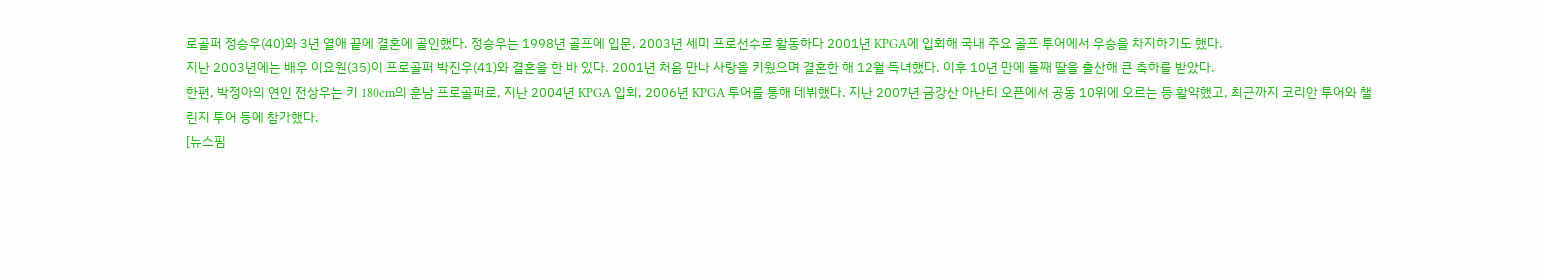로골퍼 정승우(40)와 3년 열애 끝에 결혼에 골인했다. 정승우는 1998년 골프에 입문, 2003년 세미 프로선수로 활동하다 2001년 KPGA에 입회해 국내 주요 골프 투어에서 우승을 차지하기도 했다.
지난 2003년에는 배우 이요원(35)이 프로골퍼 박진우(41)와 결혼을 한 바 있다. 2001년 처음 만나 사랑을 키웠으며 결혼한 해 12월 득녀했다. 이후 10년 만에 둘째 딸을 출산해 큰 축하를 받았다.
한편, 박정아의 연인 전상우는 키 180cm의 훈남 프로골퍼로, 지난 2004년 KPGA 입회, 2006년 KPGA 투어를 통해 데뷔했다. 지난 2007년 금강산 아난티 오픈에서 공동 10위에 오르는 등 활약했고, 최근까지 코리안 투어와 챌린지 투어 등에 참가했다.
[뉴스핌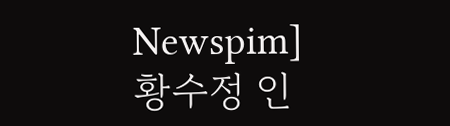Newspim] 황수정 인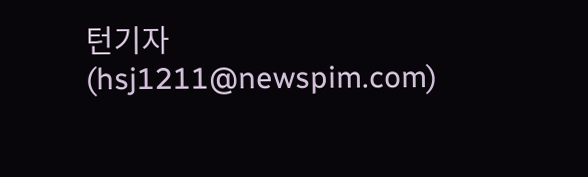턴기자(hsj1211@newspim.com)